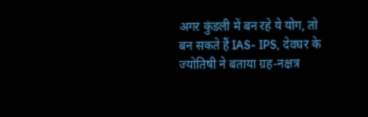अगर कुंडली में बन रहे ये योग, तो बन सकते हैं IAS- IPS, देवघर के ज्योतिषी ने बताया ग्रह-नक्षत्र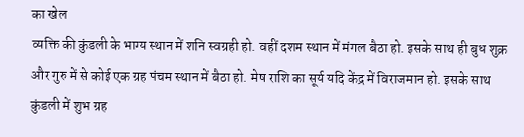का खेल
व्यक्ति की कुंडली के भाग्य स्थान में शनि स्वग्रही हो. वहीं दशम स्थान में मंगल बैठा हो. इसके साथ ही बुध शुक्र और गुरु में से कोई एक ग्रह पंचम स्थान में बैठा हो. मेष राशि का सूर्य यदि केंद्र में विराजमान हो. इसके साथ कुंडली में शुभ ग्रह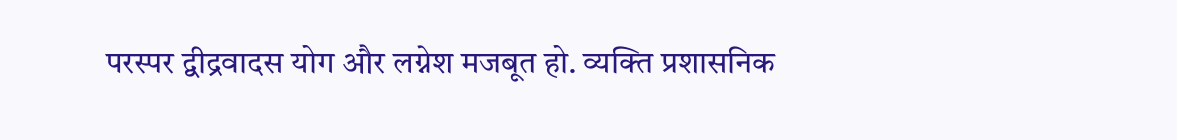परस्पर द्वीद्रवादस योग और लग्नेश मजबूत हो. व्यक्ति प्रशासनिक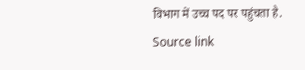विभाग में उच्च पद पर पहुंचता है.
Source link